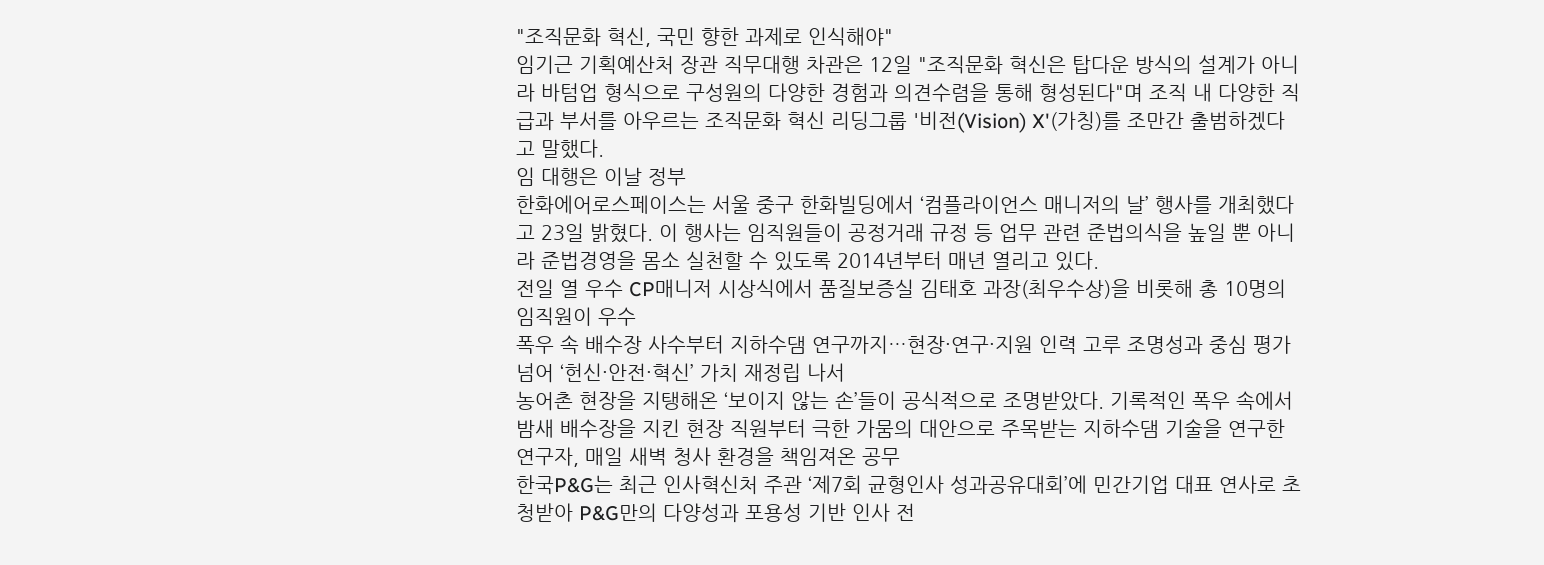"조직문화 혁신, 국민 향한 과제로 인식해야"
임기근 기획예산처 장관 직무대행 차관은 12일 "조직문화 혁신은 탑다운 방식의 설계가 아니라 바텀업 형식으로 구성원의 다양한 경험과 의견수렴을 통해 형성된다"며 조직 내 다양한 직급과 부서를 아우르는 조직문화 혁신 리딩그룹 '비전(Vision) X'(가칭)를 조만간 출범하겠다고 말했다.
임 대행은 이날 정부
한화에어로스페이스는 서울 중구 한화빌딩에서 ‘컴플라이언스 매니저의 날’ 행사를 개최했다고 23일 밝혔다. 이 행사는 임직원들이 공정거래 규정 등 업무 관련 준법의식을 높일 뿐 아니라 준법경영을 몸소 실천할 수 있도록 2014년부터 매년 열리고 있다.
전일 열 우수 CP매니저 시상식에서 품질보증실 김태호 과장(최우수상)을 비롯해 총 10명의 임직원이 우수
폭우 속 배수장 사수부터 지하수댐 연구까지…현장·연구·지원 인력 고루 조명성과 중심 평가 넘어 ‘헌신·안전·혁신’ 가치 재정립 나서
농어촌 현장을 지탱해온 ‘보이지 않는 손’들이 공식적으로 조명받았다. 기록적인 폭우 속에서 밤새 배수장을 지킨 현장 직원부터 극한 가뭄의 대안으로 주목받는 지하수댐 기술을 연구한 연구자, 매일 새벽 청사 환경을 책임져온 공무
한국P&G는 최근 인사혁신처 주관 ‘제7회 균형인사 성과공유대회’에 민간기업 대표 연사로 초청받아 P&G만의 다양성과 포용성 기반 인사 전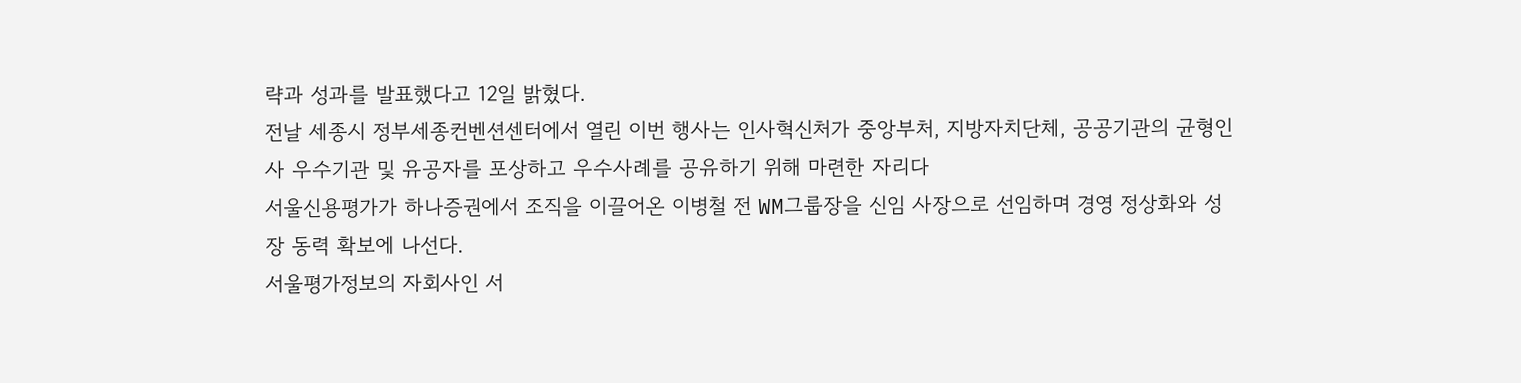략과 성과를 발표했다고 12일 밝혔다.
전날 세종시 정부세종컨벤션센터에서 열린 이번 행사는 인사혁신처가 중앙부처, 지방자치단체, 공공기관의 균형인사 우수기관 및 유공자를 포상하고 우수사례를 공유하기 위해 마련한 자리다
서울신용평가가 하나증권에서 조직을 이끌어온 이병철 전 WM그룹장을 신임 사장으로 선임하며 경영 정상화와 성장 동력 확보에 나선다.
서울평가정보의 자회사인 서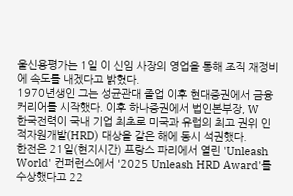울신용평가는 1일 이 신임 사장의 영업을 통해 조직 재정비에 속도를 내겠다고 밝혔다.
1970년생인 그는 성균관대 졸업 이후 현대증권에서 금융 커리어를 시작했다. 이후 하나증권에서 법인본부장, W
한국전력이 국내 기업 최초로 미국과 유럽의 최고 권위 인적자원개발(HRD) 대상을 같은 해에 동시 석권했다.
한전은 21일(현지시간) 프랑스 파리에서 열린 'Unleash World' 컨퍼런스에서 '2025 Unleash HRD Award'를 수상했다고 22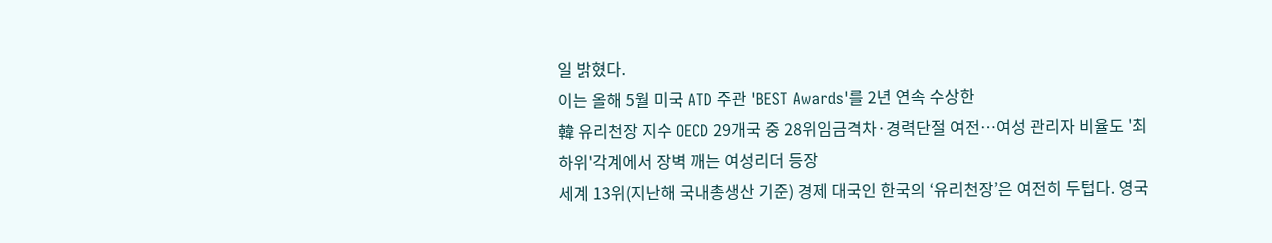일 밝혔다.
이는 올해 5월 미국 ATD 주관 'BEST Awards'를 2년 연속 수상한
韓 유리천장 지수 OECD 29개국 중 28위임금격차·경력단절 여전…여성 관리자 비율도 '최하위'각계에서 장벽 깨는 여성리더 등장
세계 13위(지난해 국내총생산 기준) 경제 대국인 한국의 ‘유리천장’은 여전히 두텁다. 영국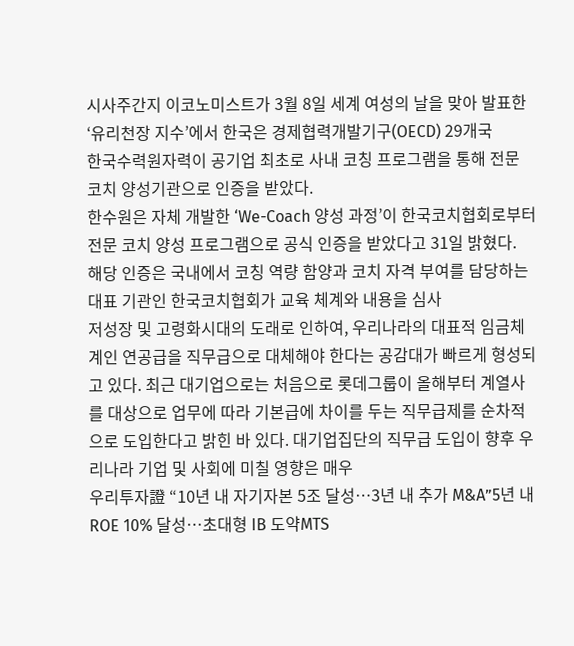시사주간지 이코노미스트가 3월 8일 세계 여성의 날을 맞아 발표한 ‘유리천장 지수’에서 한국은 경제협력개발기구(OECD) 29개국
한국수력원자력이 공기업 최초로 사내 코칭 프로그램을 통해 전문 코치 양성기관으로 인증을 받았다.
한수원은 자체 개발한 ‘We-Coach 양성 과정’이 한국코치협회로부터 전문 코치 양성 프로그램으로 공식 인증을 받았다고 31일 밝혔다.
해당 인증은 국내에서 코칭 역량 함양과 코치 자격 부여를 담당하는 대표 기관인 한국코치협회가 교육 체계와 내용을 심사
저성장 및 고령화시대의 도래로 인하여, 우리나라의 대표적 임금체계인 연공급을 직무급으로 대체해야 한다는 공감대가 빠르게 형성되고 있다. 최근 대기업으로는 처음으로 롯데그룹이 올해부터 계열사를 대상으로 업무에 따라 기본급에 차이를 두는 직무급제를 순차적으로 도입한다고 밝힌 바 있다. 대기업집단의 직무급 도입이 향후 우리나라 기업 및 사회에 미칠 영향은 매우
우리투자證 “10년 내 자기자본 5조 달성…3년 내 추가 M&A”5년 내 ROE 10% 달성…초대형 IB 도약MTS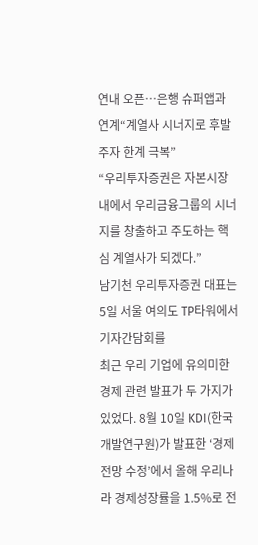연내 오픈…은행 슈퍼앱과 연계“계열사 시너지로 후발주자 한계 극복”
“우리투자증권은 자본시장 내에서 우리금융그룹의 시너지를 창출하고 주도하는 핵심 계열사가 되겠다.”
남기천 우리투자증권 대표는 5일 서울 여의도 TP타워에서 기자간담회를
최근 우리 기업에 유의미한 경제 관련 발표가 두 가지가 있었다. 8월 10일 KDI(한국개발연구원)가 발표한 ‘경제전망 수정’에서 올해 우리나라 경제성장률을 1.5%로 전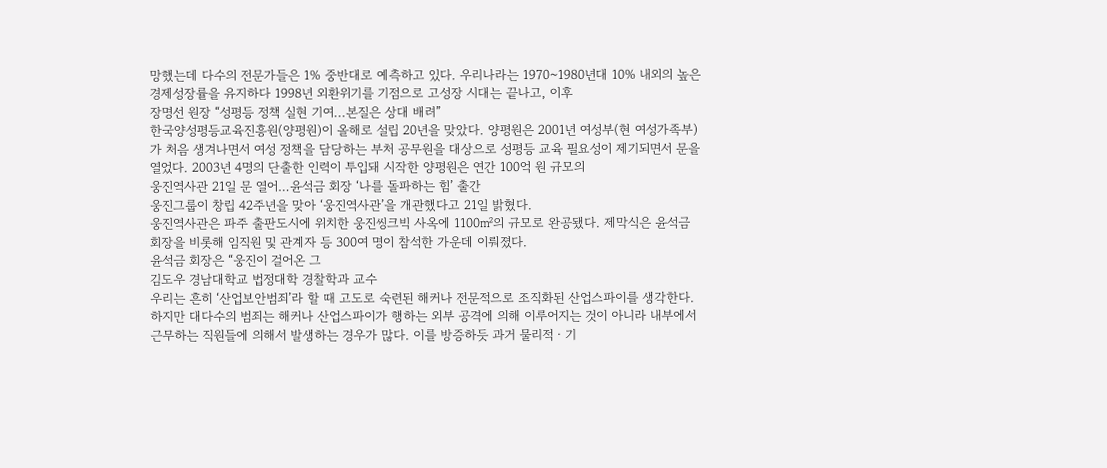망했는데 다수의 전문가들은 1% 중반대로 예측하고 있다. 우리나라는 1970~1980년대 10% 내외의 높은 경제성장률을 유지하다 1998년 외환위기를 기점으로 고성장 시대는 끝나고, 이후
장명선 원장 “성평등 정책 실현 기여...본질은 상대 배려”
한국양성평등교육진흥원(양평원)이 올해로 설립 20년을 맞았다. 양평원은 2001년 여성부(현 여성가족부)가 처음 생겨나면서 여성 정책을 담당하는 부처 공무원을 대상으로 성평등 교육 필요성이 제기되면서 문을 열었다. 2003년 4명의 단출한 인력이 투입돼 시작한 양평원은 연간 100억 원 규모의
웅진역사관 21일 문 열어…윤석금 회장 ‘나를 돌파하는 힘’ 출간
웅진그룹이 창립 42주년을 맞아 ‘웅진역사관’을 개관했다고 21일 밝혔다.
웅진역사관은 파주 출판도시에 위치한 웅진씽크빅 사옥에 1100㎡의 규모로 완공됐다. 제막식은 윤석금 회장을 비롯해 임직원 및 관계자 등 300여 명이 참석한 가운데 이뤄졌다.
윤석금 회장은 “웅진이 걸어온 그
김도우 경남대학교 법정대학 경찰학과 교수
우리는 흔히 ‘산업보안범죄’라 할 때 고도로 숙련된 해커나 전문적으로 조직화된 산업스파이를 생각한다. 하지만 대다수의 범죄는 해커나 산업스파이가 행하는 외부 공격에 의해 이루어지는 것이 아니라 내부에서 근무하는 직원들에 의해서 발생하는 경우가 많다. 이를 방증하듯 과거 물리적ㆍ기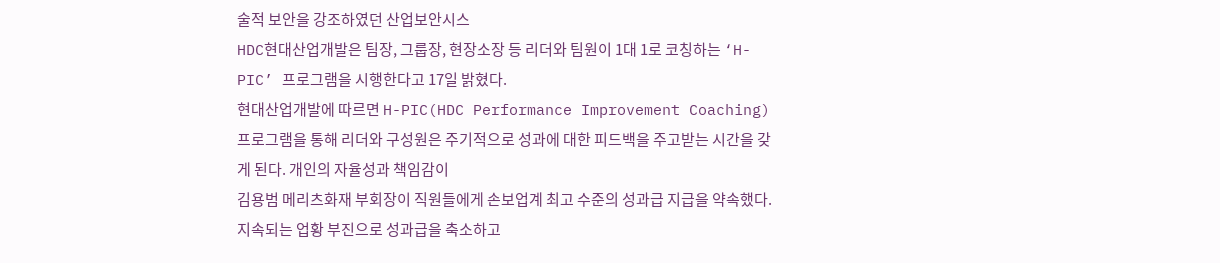술적 보안을 강조하였던 산업보안시스
HDC현대산업개발은 팀장, 그룹장, 현장소장 등 리더와 팀원이 1대 1로 코칭하는 ‘H-PIC’ 프로그램을 시행한다고 17일 밝혔다.
현대산업개발에 따르면 H-PIC(HDC Performance Improvement Coaching) 프로그램을 통해 리더와 구성원은 주기적으로 성과에 대한 피드백을 주고받는 시간을 갖게 된다. 개인의 자율성과 책임감이
김용범 메리츠화재 부회장이 직원들에게 손보업계 최고 수준의 성과급 지급을 약속했다. 지속되는 업황 부진으로 성과급을 축소하고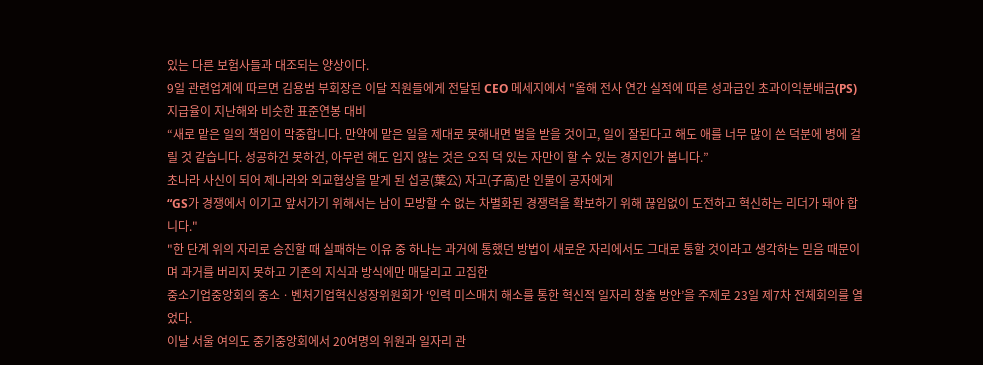있는 다른 보험사들과 대조되는 양상이다.
9일 관련업계에 따르면 김용범 부회장은 이달 직원들에게 전달된 CEO 메세지에서 "올해 전사 연간 실적에 따른 성과급인 초과이익분배금(PS) 지급율이 지난해와 비슷한 표준연봉 대비
“새로 맡은 일의 책임이 막중합니다. 만약에 맡은 일을 제대로 못해내면 벌을 받을 것이고, 일이 잘된다고 해도 애를 너무 많이 쓴 덕분에 병에 걸릴 것 같습니다. 성공하건 못하건, 아무런 해도 입지 않는 것은 오직 덕 있는 자만이 할 수 있는 경지인가 봅니다.”
초나라 사신이 되어 제나라와 외교협상을 맡게 된 섭공(葉公) 자고(子高)란 인물이 공자에게
“GS가 경쟁에서 이기고 앞서가기 위해서는 남이 모방할 수 없는 차별화된 경쟁력을 확보하기 위해 끊임없이 도전하고 혁신하는 리더가 돼야 합니다."
"한 단계 위의 자리로 승진할 때 실패하는 이유 중 하나는 과거에 통했던 방법이 새로운 자리에서도 그대로 통할 것이라고 생각하는 믿음 때문이며 과거를 버리지 못하고 기존의 지식과 방식에만 매달리고 고집한
중소기업중앙회의 중소ㆍ벤처기업혁신성장위원회가 ‘인력 미스매치 해소를 통한 혁신적 일자리 창출 방안’을 주제로 23일 제7차 전체회의를 열었다.
이날 서울 여의도 중기중앙회에서 20여명의 위원과 일자리 관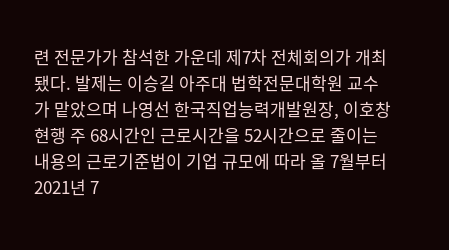련 전문가가 참석한 가운데 제7차 전체회의가 개최됐다. 발제는 이승길 아주대 법학전문대학원 교수가 맡았으며 나영선 한국직업능력개발원장, 이호창
현행 주 68시간인 근로시간을 52시간으로 줄이는 내용의 근로기준법이 기업 규모에 따라 올 7월부터 2021년 7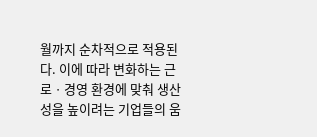월까지 순차적으로 적용된다. 이에 따라 변화하는 근로ㆍ경영 환경에 맞춰 생산성을 높이려는 기업들의 움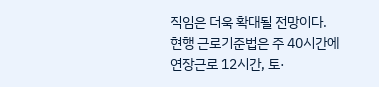직임은 더욱 확대될 전망이다.
현행 근로기준법은 주 40시간에 연장근로 12시간, 토·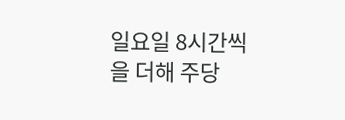일요일 8시간씩을 더해 주당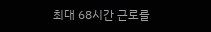최대 68시간 근로를